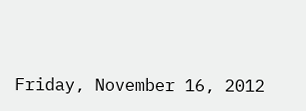Friday, November 16, 2012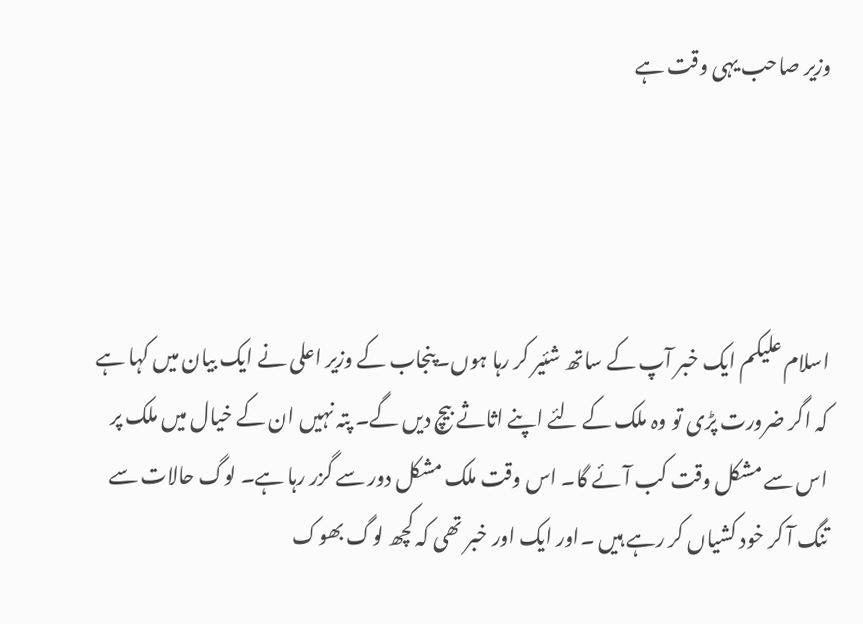وزیر صاحب یہی وقت ہے




اسلام علیکم ایک خبر آپ کے ساتھ شئیر کر رہا ہوں۔پنجاب کے وزیر اعلی نے ایک بیان میں کہا ہے کہ اگر ضرورت پڑی تو وہ ملک کے لئے اپنے اثاثے بیچ دیں گے۔ پتہ نہیں ان کے خیال میں ملک پر اس سے مشکل وقت کب آئے گا۔ اس وقت ملک مشکل دور سے گزر رہا ہے۔ لوگ حالات سے تنگ آ کر خود کشیاں کر رہے ہیں ۔اور ایک اور خبر تھی کہ کچھ لوگ بھوک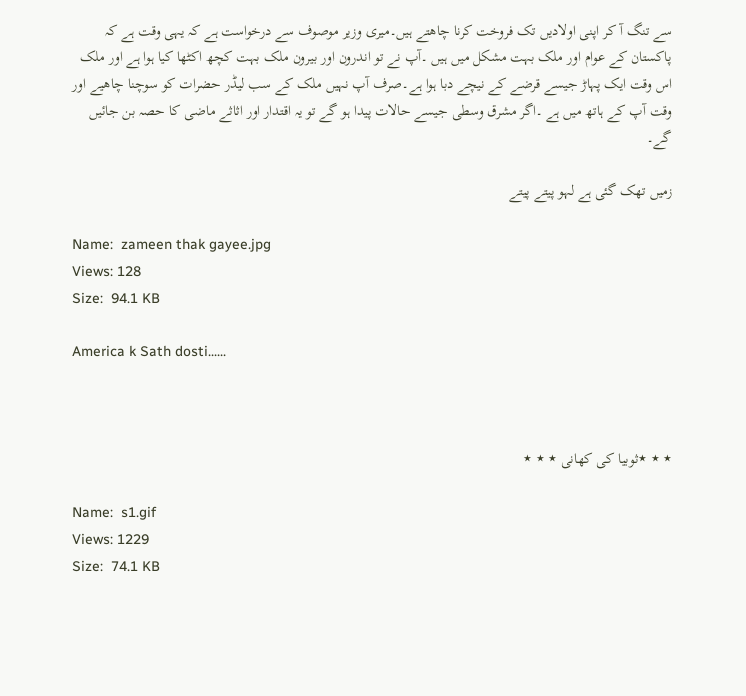سے تنگ آ کر اپنی اولادیں تک فروخت کرنا چاھتے ہیں۔میری وزیر موصوف سے درخواست ہے کہ یہی وقت ہے کہ پاکستان کے عوام اور ملک بہت مشکل میں ہیں ۔آپ نے تو اندرون اور بیرون ملک بہت کچھ اکٹھا کیا ہوا ہے اور ملک اس وقت ایک پہاڑ جیسے قرضے کے نیچے دبا ہوا ہے۔صرف آپ نہیں ملک کے سب لیڈر حضرات کو سوچنا چاھیے اور وقت آپ کے ہاتھ میں ہے ۔اگر مشرق وسطی جیسے حالات پیدا ہو گے تو یہ اقتدار اور اثاثے ماضی کا حصہ بن جائیں گے۔

زمیں تھک گئی ہے لہو پیتے پیتے

Name:  zameen thak gayee.jpg
Views: 128
Size:  94.1 KB

America k Sath dosti......



٭ ٭ ٭ثوبيا كى كهانى ٭ ٭ ٭

Name:  s1.gif
Views: 1229
Size:  74.1 KB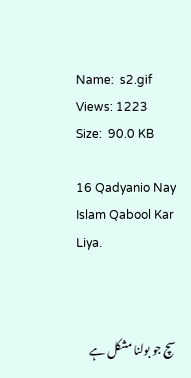Name:  s2.gif
Views: 1223
Size:  90.0 KB

16 Qadyanio Nay Islam Qabool Kar Liya.



سچ جو بولنا مشکل ہے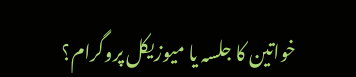خواتین کا جلسہ یا میوزیکل پروگرام؟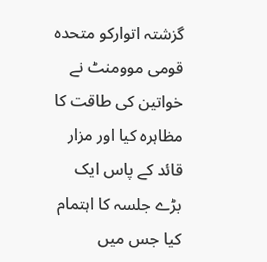گزشتہ اتوارکو متحدہ قومی موومنٹ نے خواتین کی طاقت کا مظاہرہ کیا اور مزار قائد کے پاس ایک بڑے جلسہ کا اہتمام کیا جس میں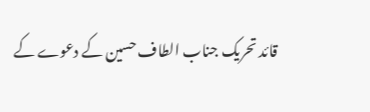قائد تحریک جناب الطاف حسین کے دعوے کے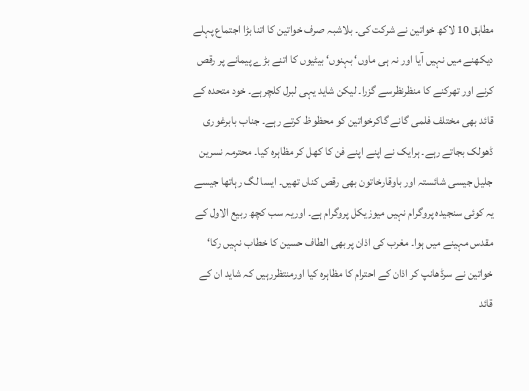مطابق 10 لاکھ خواتین نے شرکت کی۔ بلاشبہ صرف خواتین کا اتنا بڑا اجتماع پہلے دیکھنے میں نہیں آیا اور نہ ہی ماوں‘ بہنوں‘ بیٹیوں کا اتنے بڑے پیمانے پر رقص کرنے اور تھرکنے کا منظرنظرسے گزرا۔ لیکن شاید یہی لبرل کلچرہے۔ خود متحدہ کے قائد بھی مختلف فلمی گانے گاکرخواتین کو محظوظ کرتے رہے۔ جناب بابرغوری ڈھولک بجاتے رہے۔ ہرایک نے اپنے اپنے فن کا کھل کر مظاہرہ کیا۔ محترمہ نسرین جلیل جیسی شائستہ اور باوقارخاتون بھی رقص کناں تھیں۔ ایسا لگ رہاتھا جیسے یہ کوئی سنجیدہ پروگرام نہیں میوزیکل پروگرام ہے۔ اوریہ سب کچھ ربیع الاول کے مقدس مہینے میں ہوا۔ مغرب کی اذان پربھی الطاف حسین کا خطاب نہیں رکا‘ خواتین نے سرڈھانپ کر اذان کے احترام کا مظاہرہ کیا اورمنتظررہیں کہ شاید ان کے قائد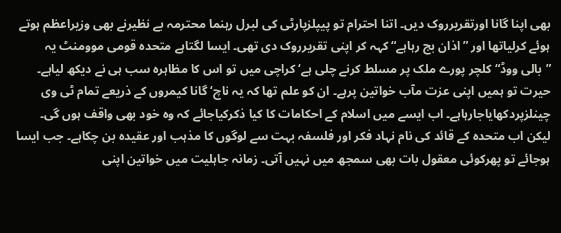بھی اپنا گانا اورتقریرروک دیں۔ اتنا احترام تو پیپلزپارٹی کی لبرل رہنما محترمہ بے نظیرنے بھی وزیراعظم ہوتے ہوئے کرلیاتھا اور ”اذان بج رہاہے“ کہہ کر اپنی تقریرروک دی تھی۔ ایسا لگتاہے متحدہ قومی موومنٹ یہ ”بالی ووڈ“ کلچر پورے ملک پر مسلط کرنے چلی ہے‘ کراچی میں تو اس کا مظاہرہ سب ہی نے دیکھ لیاہے۔ حیرت تو ہمیں اپنی عزت مآب خواتین پرہے۔ ان کو علم تھا کہ یہ ناچ‘ گانا کیمروں کے ذریعے تمام ٹی وی چینلزپردکھایاجارہاہے۔ اب ایسے میں اسلام کے احکامات کا کیا ذکرکیاجائے کہ وہ خود بھی واقف ہوں گی۔ لیکن اب متحدہ کے قائد کی نام نہاد فکر اور فلسفہ بہت سے لوگوں کا مذہب اور عقیدہ بن چکاہے۔ جب ایسا ہوجائے تو پھرکوئی معقول بات بھی سمجھ میں نہیں آتی۔ زمانہ جاہلیت میں خواتین اپنی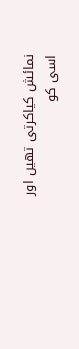نمائش کیاکرتی تھیں اور اسی کو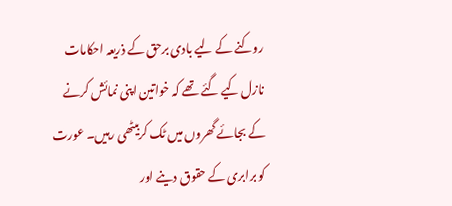روکنے کے لیے بادی برحق کے ذریعہ احکامات نازل کیے گئے تھے کہ خواتین اپنی نمائش کرنے کے بجائے گھروں میں ٹک کربیٹھی رہیں۔ عورت کو برابری کے حقوق دینے اور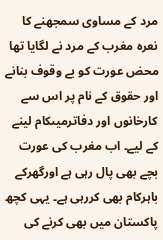مرد کے مساوی سمجھنے کا نعرہ مغرب کے مرد نے لگایا تھا محض عورت کو بے وقوف بنانے اور حقوق کے نام پر اس سے کارخانوں اور دفاترمیںکام لینے کے لیے۔ اب مغرب کی عورت بچے بھی پال رہی ہے اورگھرکے باہرکام بھی کررہی ہے۔ یہی کچھ پاکستان میں بھی کرنے کی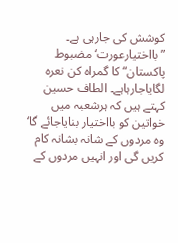کوشش کی جارہی ہے۔ ”بااختیارعورت‘ مضبوط پاکستان“ کا گمراہ کن نعرہ لگایاجارہاہے۔ الطاف حسین کہتے ہیں کہ ہرشعبہ میں خواتین کو بااختیار بنایاجائے گا‘ وہ مردوں کے شانہ بشانہ کام کریں گی اور انہیں مردوں کے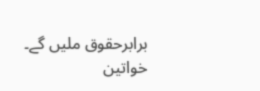برابرحقوق ملیں گے۔ خواتین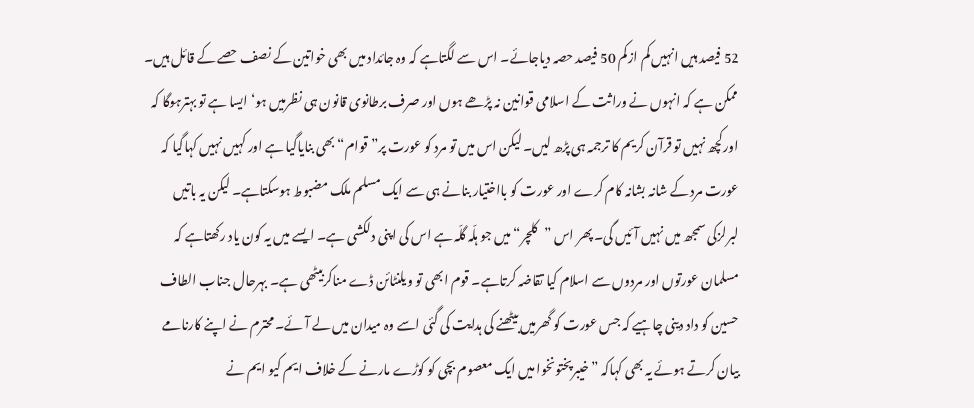52 فیصد ہیں انہیں کم ازکم 50 فیصد حصہ دیاجائے۔ اس سے لگتاہے کہ وہ جائداد میں بھی خواتین کے نصف حصے کے قائل ہیں۔ ممکن ہے کہ انہوں نے وراثت کے اسلامی قوانین نہ پڑھے ہوں اور صرف برطانوی قانون ہی نظرمیں ہو‘ ایسا ہے تو بہترہوگا کہ اورکچھ نہیں تو قرآن کریم کا ترجمہ ہی پڑھ لیں۔ لیکن اس میں تو مرد کو عورت پر”قوام“ بھی بنایاگیا ہے اور کہیں نہیں کہاگیا کہ عورت مرد کے شانہ بشانہ کام کرے اور عورت کو بااختیار بنانے ہی سے ایک مسلم ملک مضبوط ہوسکتاہے۔ لیکن یہ باتیں لبرلزکی سمجھ میں نہیں آئیں گی۔ پھر اس ”کلچر“ میں جو ہلّہ گلّہ ہے اس کی اپنی دلکشی ہے۔ ایسے میں یہ کون یاد رکھتاہے کہ مسلمان عورتوں اور مردوں سے اسلام کیا تقاضہ کرتاہے۔ قوم ابھی تو ویلنٹائن ڈے مناکربیٹھی ہے۔ بہرحال جناب الطاف حسین کو داد دینی چاہیے کہ جس عورت کو گھرمیں بیٹھنے کی ہدایت کی گئی اسے وہ میدان میں لے آئے۔ محترم نے اپنے کارنامے بیان کرتے ہوئے یہ بھی کہاکہ ”خیبرپختونخوا میں ایک معصوم بچی کو کوڑے مارنے کے خلاف ایم کیو ایم نے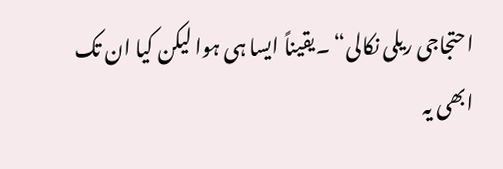احتجاجی ریلی نکالی“ ۔یقیناً ایسا ہی ہوا لیکن کیا ان تک ابھی یہ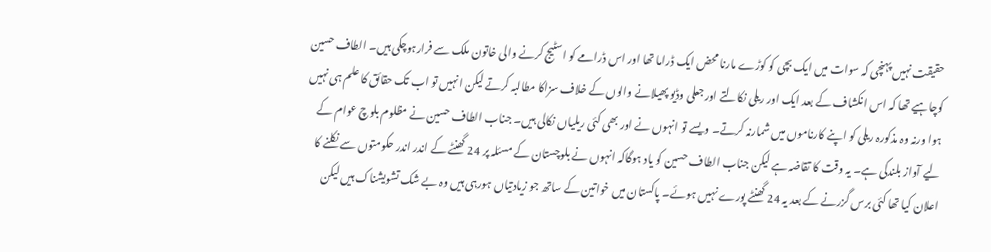حقیقت نہیں پہنچی کہ سوات میں ایک بچی کو کوڑے مارنا محض ایک ڈراما تھا اور اس ڈرامے کو اسٹیج کرنے والی خاتون ملک سے فرارہوچکی ہیں۔ الطاف حسین کوچاہیے تھا کہ اس انکشاف کے بعد ایک اور ریلی نکالتے اورجعلی وڈیو پھیلانے والوں کے خلاف سزاکا مطالبہ کرتے لیکن انہیں تو اب تک حقائق کا علم ہی نہیں ہوا ورنہ وہ مذکورہ ریلی کو اپنے کارناموں میں شمارنہ کرتے۔ ویسے تو انہوں نے اور بھی کئی ریلیاں نکالی ہیں۔ جناب الطاف حسین نے مظلوم بلوچ عوام کے لیے آواز بلندکی ہے۔ یہ وقت کا تقاضہ ہے لیکن جناب الطاف حسین کو یاد ہوگاکہ انہوں نے بلوچستان کے مسئلہ پر 24 گھنٹے کے اندر اندر حکومتوں سے نکلنے کا اعلان کیا تھا کئی برس گزرنے کے بعد یہ 24 گھنٹے پورے نہیں ہوئے۔ پاکستان میں خواتین کے ساتھ جو زیادتیاں ہورہی ہیں وہ بے شک تشویشناک ہیں لیکن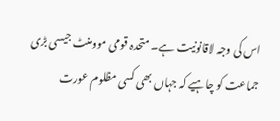اس کی وجہ لاقانونیت ہے۔ متحدہ قومی موومنٹ جیسی بڑی جماعت کو چاہیے کہ جہاں بھی کسی مظلوم عورت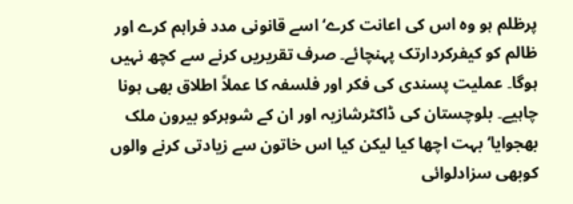پرظلم ہو وہ اس کی اعانت کرے‘ اسے قانونی مدد فراہم کرے اور ظالم کو کیفرکردارتک پہنچائے۔ صرف تقریریں کرنے سے کچھ نہیں ہوگا۔ عملیت پسندی کی فکر اور فلسفہ کا عملاً اطلاق بھی ہونا چاہیے۔ بلوچستان کی ڈاکٹرشازیہ اور ان کے شوہرکو بیرون ملک بھجوایا‘ بہت اچھا کیا لیکن کیا اس خاتون سے زیادتی کرنے والوں کوبھی سزادلوائی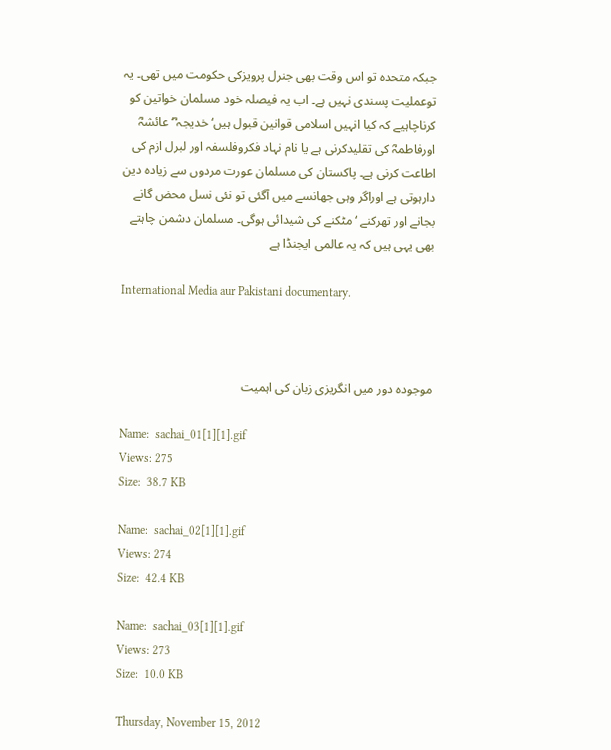جبکہ متحدہ تو اس وقت بھی جنرل پرویزکی حکومت میں تھی۔ یہ توعملیت پسندی نہیں ہے۔ اب یہ فیصلہ خود مسلمان خواتین کو کرناچاہیے کہ کیا انہیں اسلامی قوانین قبول ہیں‘ خدیجہ ؓ‘ عائشہؓ اورفاطمہؓ کی تقلیدکرنی ہے یا نام نہاد فکروفلسفہ اور لبرل ازم کی اطاعت کرنی ہے۔ پاکستان کی مسلمان عورت مردوں سے زیادہ دین دارہوتی ہے اوراگر وہی جھانسے میں آگئی تو نئی نسل محض گانے بجانے اور تھرکنے ‘مٹکنے کی شیدائی ہوگی۔ مسلمان دشمن چاہتے بھی یہی ہیں کہ یہ عالمی ایجنڈا ہے

International Media aur Pakistani documentary.



موجودہ دور میں انگریزی زبان کی اہمیت

Name:  sachai_01[1][1].gif
Views: 275
Size:  38.7 KB

Name:  sachai_02[1][1].gif
Views: 274
Size:  42.4 KB

Name:  sachai_03[1][1].gif
Views: 273
Size:  10.0 KB

Thursday, November 15, 2012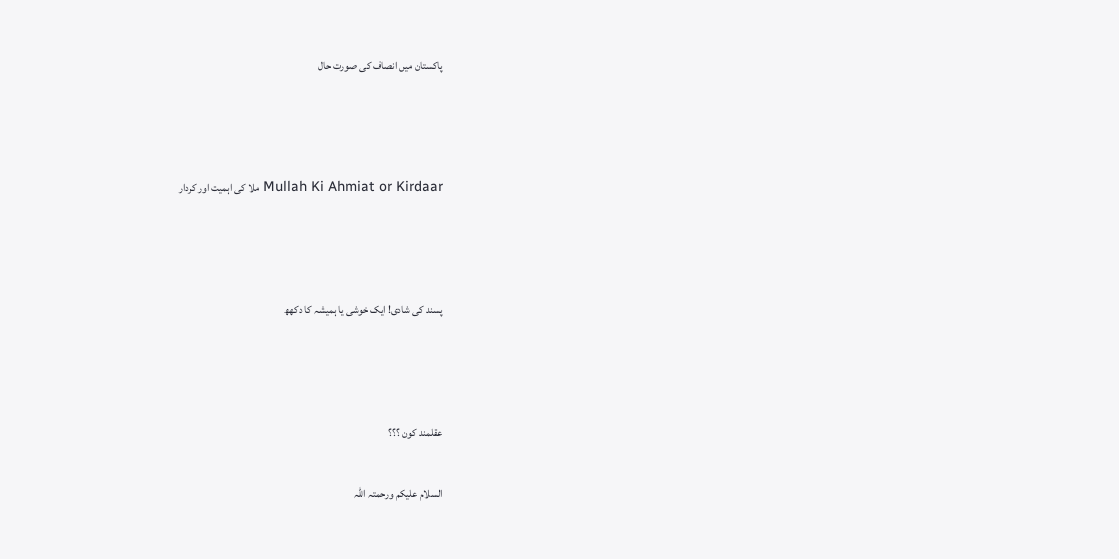پاکستان میں انصاف کی صورت حال



Mullah Ki Ahmiat or Kirdaar ملا کی اہمیت اور کردار



پسند کی شادی! ایک خوشی یا ہمیشہ کا دکھھ



عقلمند کون ؟؟؟

السلام علیکم ورحمتہ اللہ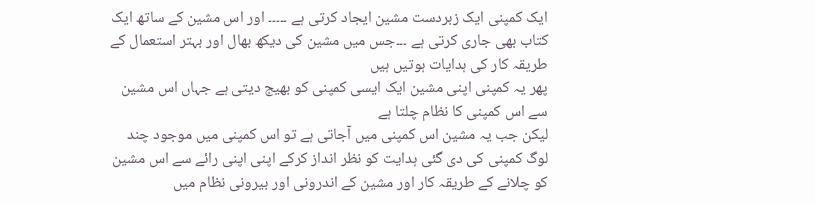ایک کمپنی ایک زبردست مشین ایجاد کرتی ہے ۔۔۔۔۔ اور اس مشین کے ساتھ ایک کتاب بھی جاری کرتی ہے ۔۔۔جس میں مشین کی دیکھ بھال اور بہتر استعمال کے طریقہ کار کی ہدایات ہوتیں ہیں
پھر یہ کمپنی اپنی مشین ایک ایسی کمپنی کو بھیج دیتی ہے جہاں اس مشین سے اس کمپنی کا نظام چلتا ہے
لیکن جب یہ مشین اس کمپنی میں آجاتی ہے تو اس کمپنی میں موجود چند لوگ کمپنی کی دی گئی ہدایت کو نظر انداز کرکے اپنی اپنی رائے سے اس مشین کو چلانے کے طریقہ کار اور مشین کے اندرونی اور بیرونی نظام میں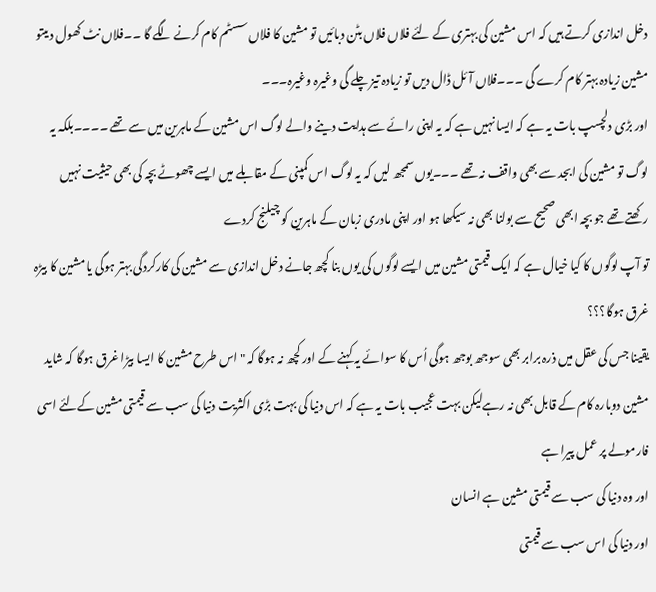دخل اندازی کرتے ہیں کہ اس مشین کی بہتری کے لئے فلاں فلاں بٹن دبائیں تو مشین کا فلاں سسٹم کام کرنے لگے گا ۔۔فلاں نٹ کھول دیںتو مشین زیادہ بہتر کام کرے گی ۔۔۔فلاں آئل ڈال دیں تو زیادہ تیز چلے گی وغیرہ وغیرہ۔۔۔
اور بڑی دلچسپ بات یہ ہے کہ ایسا نہیں ہے کہ یہ اپنی رائے سے ہدایت دینے والے لوگ اس مشین کے ماہرین میں سے تھے ۔۔۔۔بلکہ یہ لوگ تو مشین کی ابجد سے بھی واقف نہ تھے ۔۔۔یوں سمجھ لیں کہ یہ لوگ اس کمپنی کے مقابلے میں ایسے چھوٹے بچہ کی بھی حیثیت نہیں رکھتے تھے جو بچہ ابھی صحیح سے بولنا بھی نہ سیکھا ہو اور اپنی مادری زبان کے ماہرین کو چیلنج کردے
تو آپ لوگوں کا کیا خیال ہے کہ ایک قیمتی مشین میں ایسے لوگوں کی یوں بنا کچھ جانے دخل اندازی سے مشین کی کارکردگی بہتر ہوگی یا مشین کا بیڑہ غرق ہوگا؟؟؟
یقینا جس کی عقل میں ذرہ برابر بھی سوجھ بوجھ ہوگی اُس کا سوائے یہ کہنے کے اور کچھ نہ ہوگا کہ "اس طرح مشین کا ایسا بیڑا غرق ہوگا کہ شاید مشین دوبارہ کام کے قابل بھی نہ رہےلیکن بہت عجیب بات یہ ہے کہ اس دنیا کی بہت بڑی اکثریت دنیا کی سب سے قیمتی مشین کےلئے اسی فارمولے پر عمل پیرا ہے
اور وہ دنیا کی سب سے قیمتی مشین ہے انسان
اور دنیا کی اس سب سے قیمتی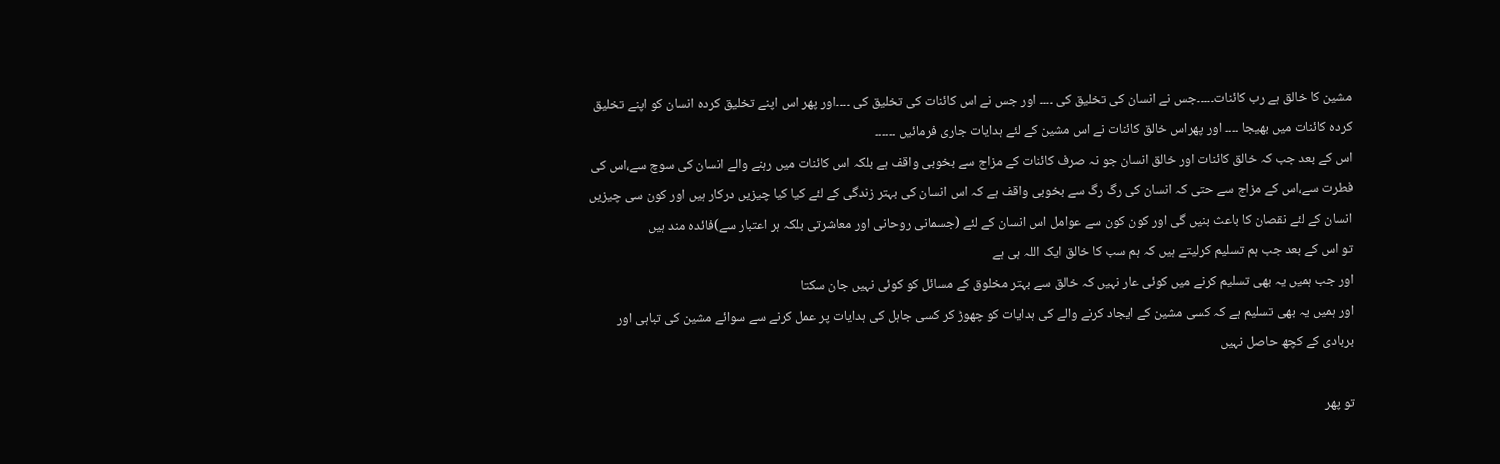مشین کا خالق ہے رب کائنات۔۔۔۔۔جس نے انسان کی تخلیق کی ۔۔۔۔ اور جس نے اس کائنات کی تخلیق کی ۔۔۔۔اور پھر اس اپنے تخلیق کردہ انسان کو اپنے تخلیق کردہ کائنات میں بھیجا ۔۔۔۔ اور پھراس خالق کائنات نے اس مشین کے لئے ہدایات جاری فرمائیں ۔۔۔۔۔۔
اس کے بعد جب کہ خالق کائنات اور خالق انسان جو نہ صرف کائنات کے مزاج سے بخوبی واقف ہے بلکہ اس کائنات میں رہنے والے انسان کی سوچ سے،اس کی فطرت سے،اس کے مزاج سے حتی کہ انسان کی رگ رگ سے بخوبی واقف ہے کہ اس انسان کی بہتر زندگی کے لئے کیا کیا چیزیں درکار ہیں اور کون سی چیزیں انسان کے لئے نقصان کا باعث بنیں گی اور کون کون سے عوامل اس انسان کے لئے (جسمانی روحانی اور معاشرتی بلکہ ہر اعتبار سے)فائدہ مند ہیں
تو اس کے بعد جب ہم تسلیم کرلیتے ہیں کہ ہم سب کا خالق ایک اللہ ہی ہے
اور جب ہمیں یہ بھی تسلیم کرنے میں کوئی عار نہیں کہ خالق سے بہتر مخلوق کے مسائل کو کوئی نہیں جان سکتا
اور ہمیں یہ بھی تسلیم ہے کہ کسی مشین کے ایجاد کرنے والے کی ہدایات کو چھوڑ کر کسی جاہل کی ہدایات پر عمل کرنے سے سوائے مشین کی تباہی اور بربادی کے کچھ حاصل نہیں

تو پھر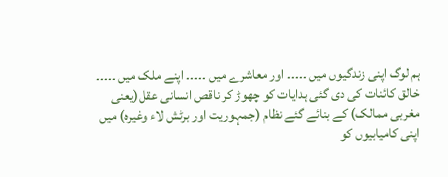ہم لوگ اپنی زندگیوں میں ۔۔۔۔۔ اور معاشرے میں ۔۔۔۔۔ اپنے ملک میں ۔۔۔۔۔ خالق کائنات کی دی گئی ہدایات کو چھوڑ کر ناقص انسانی عقل(یعنی مغربی ممالک) کے بنائے گئے نظام (جمہوریت اور برٹش لاء وغیرہ) میں اپنی کامیابیوں کو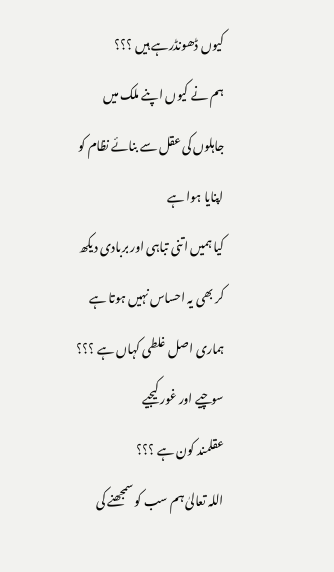کیوں ڈھونڈرہے ہیں ؟؟؟
ہم نے کیوں اپنے ملک میں جاہلوں کی عقل سے بنائے نظام کو اپنایا ہوا ہے
کیا ہمیں اتنی تباہی اور بربادی دیکھ کر بھی یہ احساس نہیں ہوتا ہے ہماری اصل غلطی کہاں ہے ؟؟؟
سوچیے اور غور کیجیے
عقلمند کون ہے ؟؟؟
اللہ تعالیٰ ہم سب کو سمجھنے کی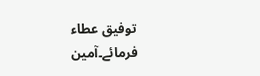توفیق عطاء فرمائے۔آمین